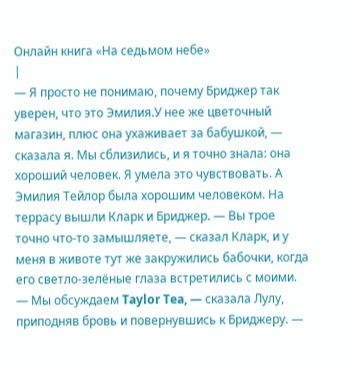Онлайн книга «На седьмом небе»
|
— Я просто не понимаю, почему Бриджер так уверен, что это Эмилия.У нее же цветочный магазин, плюс она ухаживает за бабушкой, — сказала я. Мы сблизились, и я точно знала: она хороший человек. Я умела это чувствовать. А Эмилия Тейлор была хорошим человеком. На террасу вышли Кларк и Бриджер. — Вы трое точно что-то замышляете, — сказал Кларк, и у меня в животе тут же закружились бабочки, когда его светло-зелёные глаза встретились с моими. — Мы обсуждаем Taylor Tea, — сказала Лулу, приподняв бровь и повернувшись к Бриджеру. —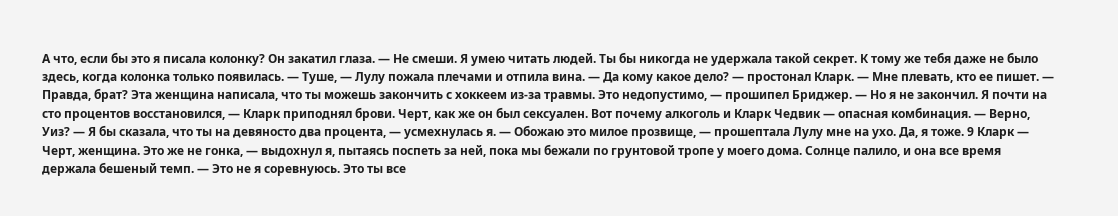А что, если бы это я писала колонку? Он закатил глаза. — Не смеши. Я умею читать людей. Ты бы никогда не удержала такой секрет. К тому же тебя даже не было здесь, когда колонка только появилась. — Туше, — Лулу пожала плечами и отпила вина. — Да кому какое дело? — простонал Кларк. — Мне плевать, кто ее пишет. — Правда, брат? Эта женщина написала, что ты можешь закончить с хоккеем из-за травмы. Это недопустимо, — прошипел Бриджер. — Но я не закончил. Я почти на сто процентов восстановился, — Кларк приподнял брови. Черт, как же он был сексуален. Вот почему алкоголь и Кларк Чедвик — опасная комбинация. — Верно, Уиз? — Я бы сказала, что ты на девяносто два процента, — усмехнулась я. — Обожаю это милое прозвище, — прошептала Лулу мне на ухо. Да, я тоже. 9 Кларк — Черт, женщина. Это же не гонка, — выдохнул я, пытаясь поспеть за ней, пока мы бежали по грунтовой тропе у моего дома. Солнце палило, и она все время держала бешеный темп. — Это не я соревнуюсь. Это ты все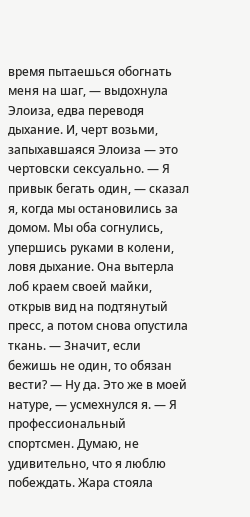время пытаешься обогнать меня на шаг, — выдохнула Элоиза, едва переводя дыхание. И, черт возьми, запыхавшаяся Элоиза — это чертовски сексуально. — Я привык бегать один, — сказал я, когда мы остановились за домом. Мы оба согнулись, упершись руками в колени, ловя дыхание. Она вытерла лоб краем своей майки, открыв вид на подтянутый пресс, а потом снова опустила ткань. — Значит, если бежишь не один, то обязан вести? — Ну да. Это же в моей натуре, — усмехнулся я. — Я профессиональный спортсмен. Думаю, не удивительно, что я люблю побеждать. Жара стояла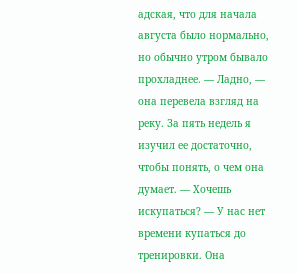адская, что для начала августа было нормально, но обычно утром бывало прохладнее. — Ладно, — она перевела взгляд на реку. За пять недель я изучил ее достаточно, чтобы понять, о чем она думает. — Хочешь искупаться? — У нас нет времени купаться до тренировки. Она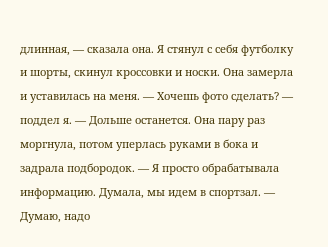длинная, — сказала она. Я стянул с себя футболку и шорты, скинул кроссовки и носки. Она замерла и уставилась на меня. — Хочешь фото сделать? — поддел я. — Дольше останется. Она пару раз моргнула, потом уперлась руками в бока и задрала подбородок. — Я просто обрабатывала информацию. Думала, мы идем в спортзал. — Думаю, надо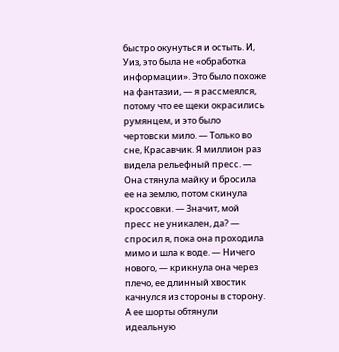быстро окунуться и остыть. И, Уиз, это была не «обработка информации». Это было похоже на фантазии, — я рассмеялся, потому что ее щеки окрасились румянцем, и это было чертовски мило. — Только во сне, Красавчик. Я миллион раз видела рельефный пресс. — Она стянула майку и бросила ее на землю, потом скинула кроссовки. — Значит, мой пресс не уникален, да? — спросил я, пока она проходила мимо и шла к воде. — Ничего нового, — крикнула она через плечо, ее длинный хвостик качнулся из стороны в сторону. А ее шорты обтянули идеальную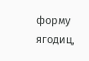форму ягодиц,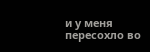и у меня пересохло во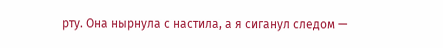рту. Она нырнула с настила, а я сиганул следом —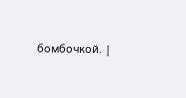бомбочкой. |